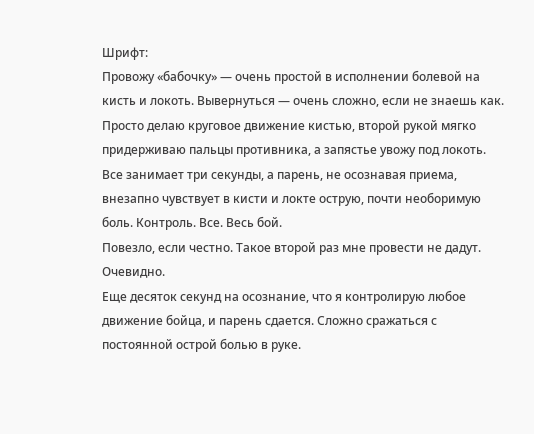Шрифт:
Провожу «бабочку» — очень простой в исполнении болевой на кисть и локоть. Вывернуться — очень сложно, если не знаешь как. Просто делаю круговое движение кистью, второй рукой мягко придерживаю пальцы противника, а запястье увожу под локоть. Все занимает три секунды, а парень, не осознавая приема, внезапно чувствует в кисти и локте острую, почти необоримую боль. Контроль. Все. Весь бой.
Повезло, если честно. Такое второй раз мне провести не дадут. Очевидно.
Еще десяток секунд на осознание, что я контролирую любое движение бойца, и парень сдается. Сложно сражаться с постоянной острой болью в руке.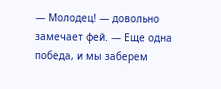— Молодец! — довольно замечает фей. — Еще одна победа, и мы заберем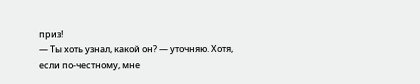приз!
— Ты хоть узнал, какой он? — уточняю. Хотя, если по-честному, мне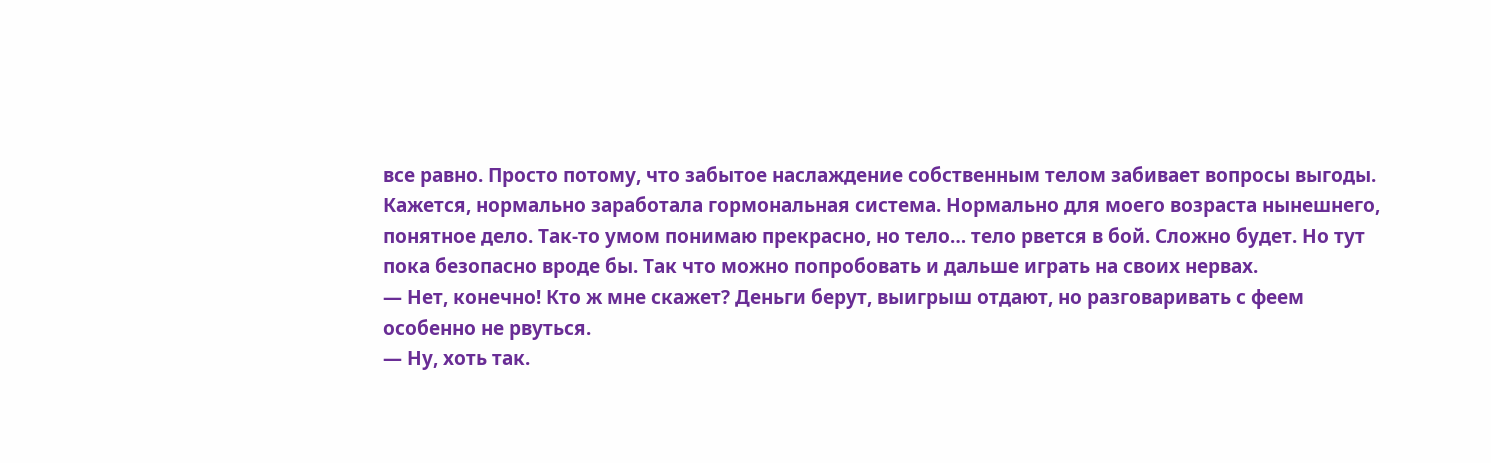все равно. Просто потому, что забытое наслаждение собственным телом забивает вопросы выгоды. Кажется, нормально заработала гормональная система. Нормально для моего возраста нынешнего, понятное дело. Так-то умом понимаю прекрасно, но тело… тело рвется в бой. Сложно будет. Но тут пока безопасно вроде бы. Так что можно попробовать и дальше играть на своих нервах.
— Нет, конечно! Кто ж мне скажет? Деньги берут, выигрыш отдают, но разговаривать с феем особенно не рвуться.
— Ну, хоть так.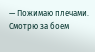— Пожимаю плечами. Смотрю за боем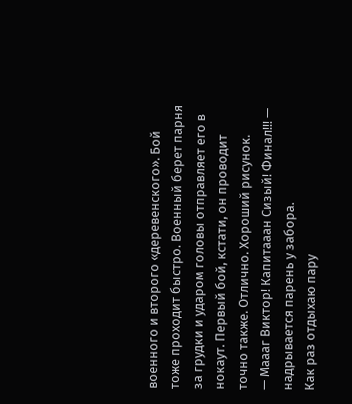военного и второго «деревенского». Бой тоже проходит быстро. Военный берет парня за грудки и ударом головы отправляет его в нокаут. Первый бой, кстати, он проводит точно также. Отлично. Хороший рисунок.
— Маааг Виктор! Капитааан Сизый! Финал!!! — надрывается парень у забора.
Как раз отдыхаю пару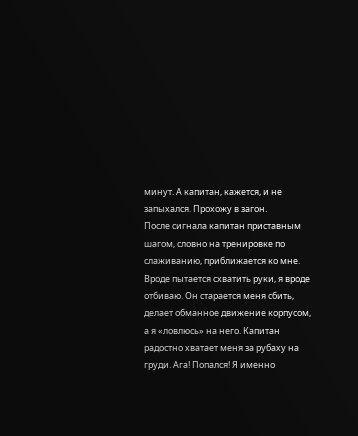минут. А капитан, кажется, и не запыхался. Прохожу в загон.
После сигнала капитан приставным шагом, словно на тренировке по слаживанию, приближается ко мне. Вроде пытается схватить руки, я вроде отбиваю. Он старается меня сбить, делает обманное движение корпусом, а я «ловлюсь» на него. Капитан радостно хватает меня за рубаху на груди. Ага! Попался! Я именно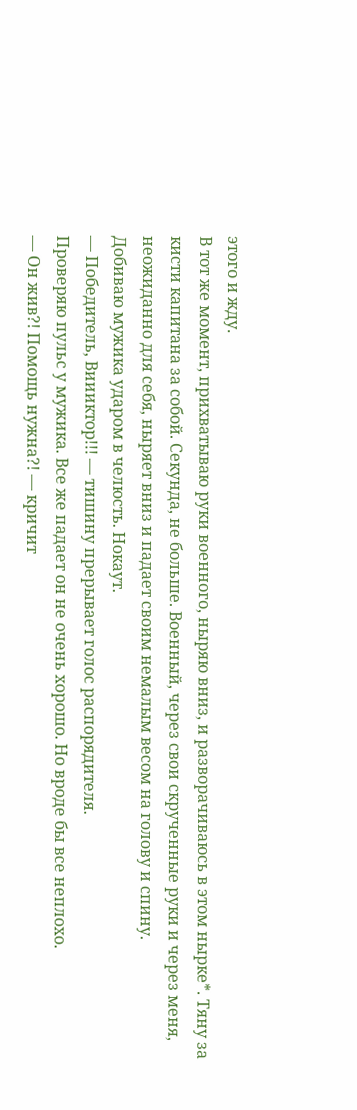этого и жду.
В тот же момент, прихватываю руки военного, ныряю вниз, и разворачиваюсь в этом нырке*. Тяну за кисти капитана за собой. Секунда, не больше. Военный, через свои скрученные руки и через меня, неожиданно для себя, ныряет вниз и падает своим немалым весом на голову и спину.
Добиваю мужика ударом в челюсть. Нокаут.
— Победитель, Виииктор!!! — тишину прерывает голос распорядителя.
Проверяю пульс у мужика. Все же падает он не очень хорошо. Но вроде бы все неплохо.
— Он жив?! Помощь нужна?! — кричит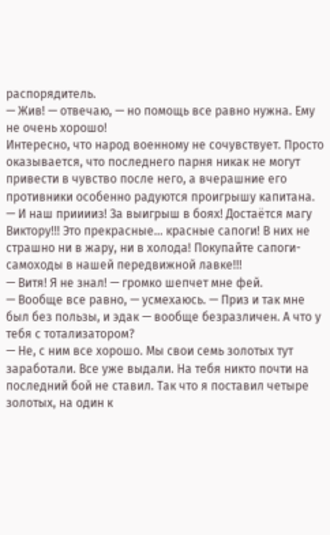распорядитель.
— Жив! — отвечаю, — но помощь все равно нужна. Ему не очень хорошо!
Интересно, что народ военному не сочувствует. Просто оказывается, что последнего парня никак не могут привести в чувство после него, а вчерашние его противники особенно радуются проигрышу капитана.
— И наш прииииз! За выигрыш в боях! Достаётся магу Виктору!!! Это прекрасные… красные сапоги! В них не страшно ни в жару, ни в холода! Покупайте сапоги-самоходы в нашей передвижной лавке!!!
— Витя! Я не знал! — громко шепчет мне фей.
— Вообще все равно, — усмехаюсь. — Приз и так мне был без пользы, и эдак — вообще безразличен. А что у тебя с тотализатором?
— Не, с ним все хорошо. Мы свои семь золотых тут заработали. Все уже выдали. На тебя никто почти на последний бой не ставил. Так что я поставил четыре золотых, на один к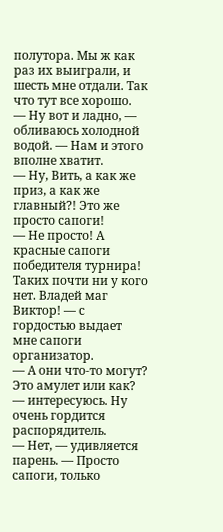полутора. Мы ж как раз их выиграли, и шесть мне отдали. Так что тут все хорошо.
— Ну вот и ладно, — обливаюсь холодной водой. — Нам и этого вполне хватит.
— Ну, Вить, а как же приз, а как же главный?! Это же просто сапоги!
— Не просто! А красные сапоги победителя турнира! Таких почти ни у кого нет. Владей маг Виктор! — с гордостью выдает мне сапоги организатор.
— А они что-то могут? Это амулет или как? — интересуюсь. Ну очень гордится распорядитель.
— Нет, — удивляется парень. — Просто сапоги, только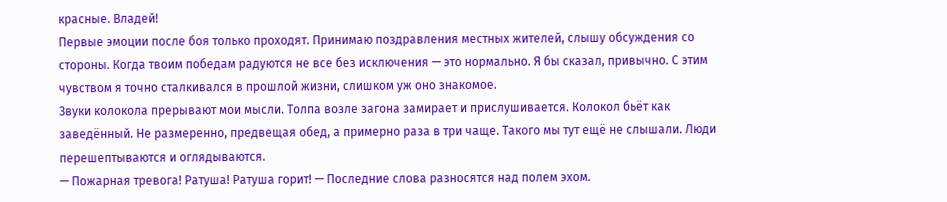красные. Владей!
Первые эмоции после боя только проходят. Принимаю поздравления местных жителей, слышу обсуждения со стороны. Когда твоим победам радуются не все без исключения — это нормально. Я бы сказал, привычно. С этим чувством я точно сталкивался в прошлой жизни, слишком уж оно знакомое.
Звуки колокола прерывают мои мысли. Толпа возле загона замирает и прислушивается. Колокол бьёт как заведённый. Не размеренно, предвещая обед, а примерно раза в три чаще. Такого мы тут ещё не слышали. Люди перешептываются и оглядываются.
— Пожарная тревога! Ратуша! Ратуша горит! — Последние слова разносятся над полем эхом.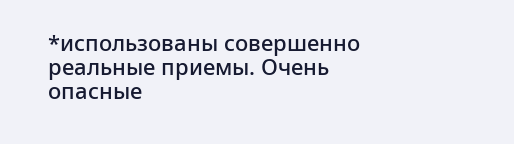*использованы совершенно реальные приемы. Очень опасные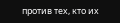против тех, кто их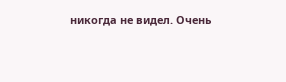никогда не видел. Очень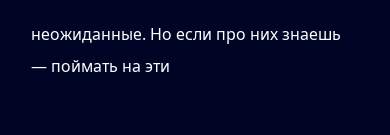неожиданные. Но если про них знаешь — поймать на эти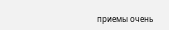приемы очень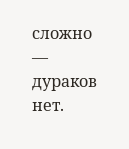сложно — дураков нет.